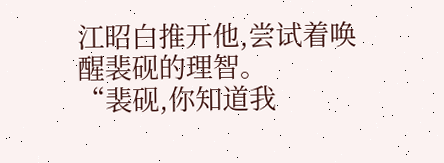江昭白推开他,尝试着唤醒裴砚的理智。
“裴砚,你知道我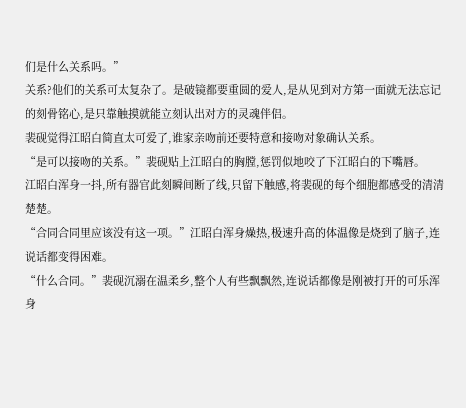们是什么关系吗。”
关系?他们的关系可太复杂了。是破镜都要重圆的爱人,是从见到对方第一面就无法忘记的刻骨铭心,是只靠触摸就能立刻认出对方的灵魂伴侣。
裴砚觉得江昭白简直太可爱了,谁家亲吻前还要特意和接吻对象确认关系。
“是可以接吻的关系。”裴砚贴上江昭白的胸膛,惩罚似地咬了下江昭白的下嘴唇。
江昭白浑身一抖,所有器官此刻瞬间断了线,只留下触感,将裴砚的每个细胞都感受的清清楚楚。
“合同合同里应该没有这一项。”江昭白浑身燥热,极速升高的体温像是烧到了脑子,连说话都变得困难。
“什么合同。”裴砚沉溺在温柔乡,整个人有些飘飘然,连说话都像是刚被打开的可乐浑身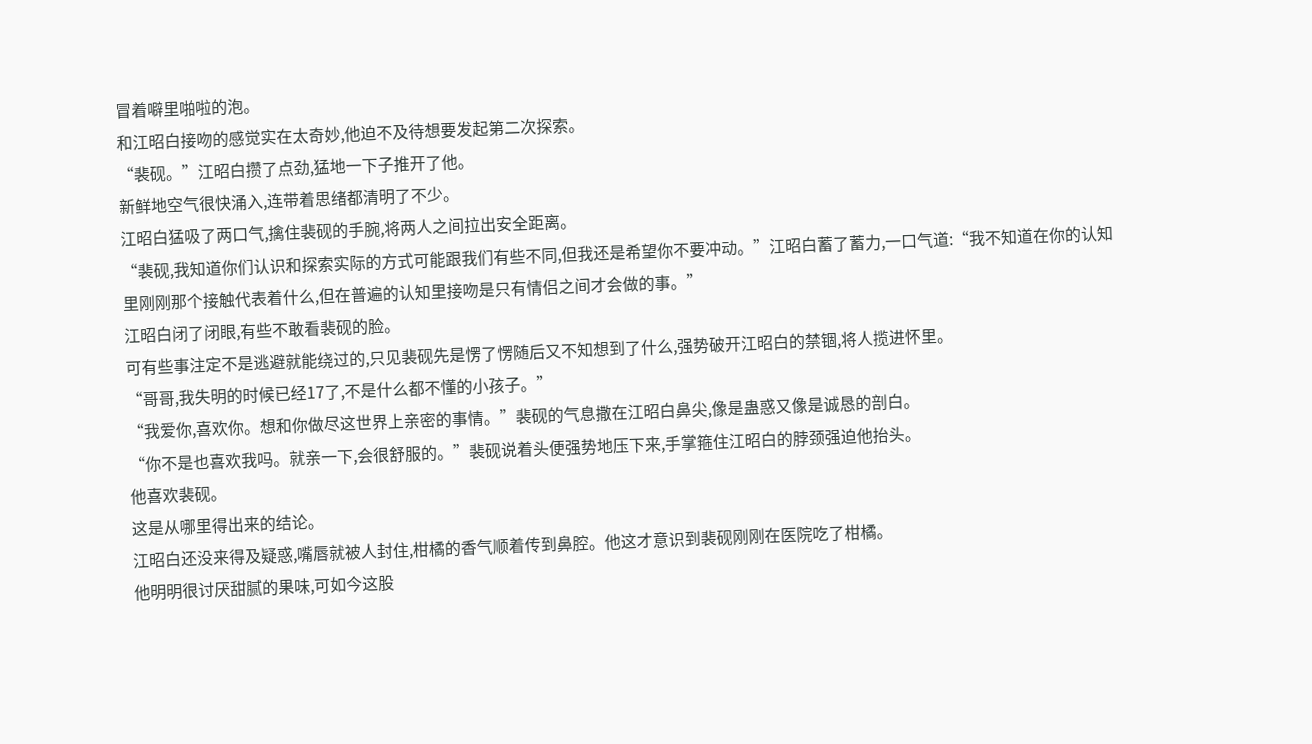冒着噼里啪啦的泡。
和江昭白接吻的感觉实在太奇妙,他迫不及待想要发起第二次探索。
“裴砚。”江昭白攒了点劲,猛地一下子推开了他。
新鲜地空气很快涌入,连带着思绪都清明了不少。
江昭白猛吸了两口气,擒住裴砚的手腕,将两人之间拉出安全距离。
“裴砚,我知道你们认识和探索实际的方式可能跟我们有些不同,但我还是希望你不要冲动。”江昭白蓄了蓄力,一口气道:“我不知道在你的认知里刚刚那个接触代表着什么,但在普遍的认知里接吻是只有情侣之间才会做的事。”
江昭白闭了闭眼,有些不敢看裴砚的脸。
可有些事注定不是逃避就能绕过的,只见裴砚先是愣了愣随后又不知想到了什么,强势破开江昭白的禁锢,将人揽进怀里。
“哥哥,我失明的时候已经17了,不是什么都不懂的小孩子。”
“我爱你,喜欢你。想和你做尽这世界上亲密的事情。”裴砚的气息撒在江昭白鼻尖,像是蛊惑又像是诚恳的剖白。
“你不是也喜欢我吗。就亲一下,会很舒服的。”裴砚说着头便强势地压下来,手掌箍住江昭白的脖颈强迫他抬头。
他喜欢裴砚。
这是从哪里得出来的结论。
江昭白还没来得及疑惑,嘴唇就被人封住,柑橘的香气顺着传到鼻腔。他这才意识到裴砚刚刚在医院吃了柑橘。
他明明很讨厌甜腻的果味,可如今这股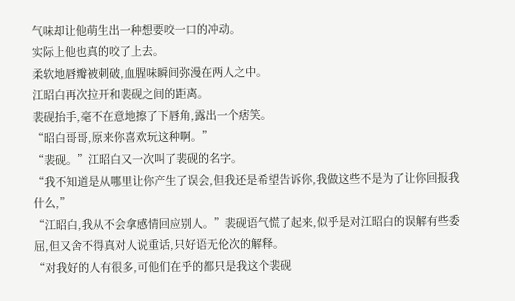气味却让他萌生出一种想要咬一口的冲动。
实际上他也真的咬了上去。
柔软地唇瓣被刺破,血腥味瞬间弥漫在两人之中。
江昭白再次拉开和裴砚之间的距离。
裴砚抬手,毫不在意地擦了下唇角,露出一个痞笑。
“昭白哥哥,原来你喜欢玩这种啊。”
“裴砚。”江昭白又一次叫了裴砚的名字。
“我不知道是从哪里让你产生了误会,但我还是希望告诉你,我做这些不是为了让你回报我什么,”
“江昭白,我从不会拿感情回应别人。”裴砚语气慌了起来,似乎是对江昭白的误解有些委屈,但又舍不得真对人说重话,只好语无伦次的解释。
“对我好的人有很多,可他们在乎的都只是我这个裴砚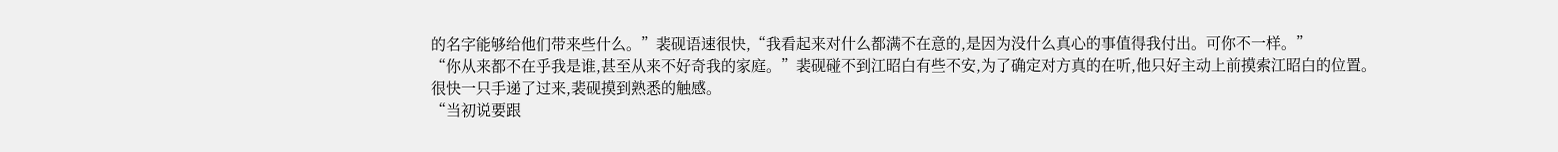的名字能够给他们带来些什么。”裴砚语速很快,“我看起来对什么都满不在意的,是因为没什么真心的事值得我付出。可你不一样。”
“你从来都不在乎我是谁,甚至从来不好奇我的家庭。”裴砚碰不到江昭白有些不安,为了确定对方真的在听,他只好主动上前摸索江昭白的位置。
很快一只手递了过来,裴砚摸到熟悉的触感。
“当初说要跟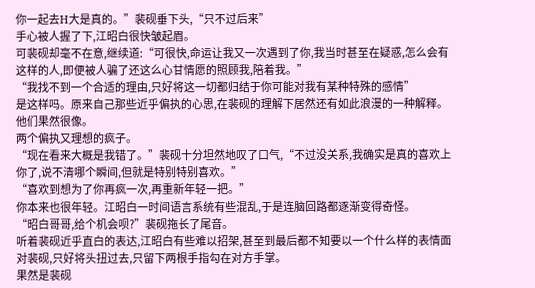你一起去H大是真的。”裴砚垂下头,“只不过后来”
手心被人握了下,江昭白很快皱起眉。
可裴砚却毫不在意,继续道:“可很快,命运让我又一次遇到了你,我当时甚至在疑惑,怎么会有这样的人,即便被人骗了还这么心甘情愿的照顾我,陪着我。”
“我找不到一个合适的理由,只好将这一切都归结于你可能对我有某种特殊的感情”
是这样吗。原来自己那些近乎偏执的心思,在裴砚的理解下居然还有如此浪漫的一种解释。
他们果然很像。
两个偏执又理想的疯子。
“现在看来大概是我错了。”裴砚十分坦然地叹了口气,“不过没关系,我确实是真的喜欢上你了,说不清哪个瞬间,但就是特别特别喜欢。”
“喜欢到想为了你再疯一次,再重新年轻一把。”
你本来也很年轻。江昭白一时间语言系统有些混乱,于是连脑回路都逐渐变得奇怪。
“昭白哥哥,给个机会呗?”裴砚拖长了尾音。
听着裴砚近乎直白的表达,江昭白有些难以招架,甚至到最后都不知要以一个什么样的表情面对裴砚,只好将头扭过去,只留下两根手指勾在对方手掌。
果然是裴砚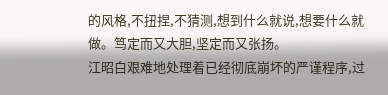的风格,不扭捏,不猜测,想到什么就说,想要什么就做。笃定而又大胆,坚定而又张扬。
江昭白艰难地处理着已经彻底崩坏的严谨程序,过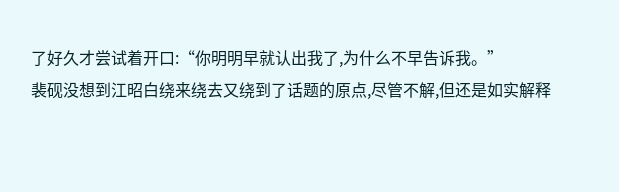了好久才尝试着开口:“你明明早就认出我了,为什么不早告诉我。”
裴砚没想到江昭白绕来绕去又绕到了话题的原点,尽管不解,但还是如实解释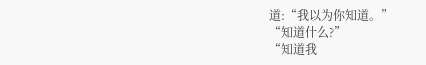道:“我以为你知道。”
“知道什么?”
“知道我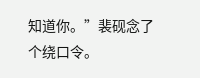知道你。”裴砚念了个绕口令。